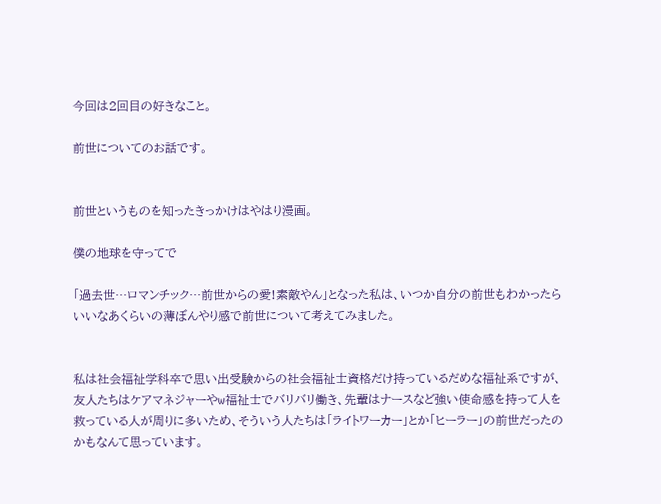今回は2回目の好きなこと。

前世についてのお話です。


前世というものを知ったきっかけはやはり漫画。

僕の地球を守ってで

「過去世…ロマンチック…前世からの愛!素敵やん」となった私は、いつか自分の前世もわかったらいいなあくらいの薄ぼんやり感で前世について考えてみました。


私は社会福祉学科卒で思い出受験からの社会福祉士資格だけ持っているだめな福祉系ですが、友人たちはケアマネジャーやw福祉士でバリバリ働き、先輩はナースなど強い使命感を持って人を救っている人が周りに多いため、そういう人たちは「ライトワーカー」とか「ヒーラー」の前世だったのかもなんて思っています。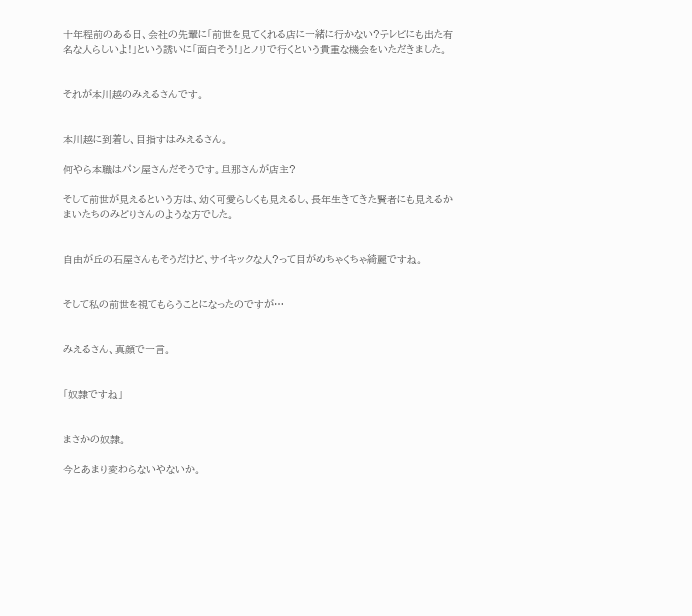十年程前のある日、会社の先輩に「前世を見てくれる店に一緒に行かない?テレビにも出た有名な人らしいよ!」という誘いに「面白そう!」とノリで行くという貴重な機会をいただきました。


それが本川越のみえるさんです。


本川越に到着し、目指すはみえるさん。

何やら本職はパン屋さんだそうです。旦那さんが店主?

そして前世が見えるという方は、幼く可愛らしくも見えるし、長年生きてきた賢者にも見えるかまいたちのみどりさんのような方でした。


自由が丘の石屋さんもそうだけど、サイキックな人?って目がめちゃくちゃ綺麗ですね。


そして私の前世を視てもらうことになったのですが…


みえるさん、真顔で一言。


「奴隷ですね」


まさかの奴隷。

今とあまり変わらないやないか。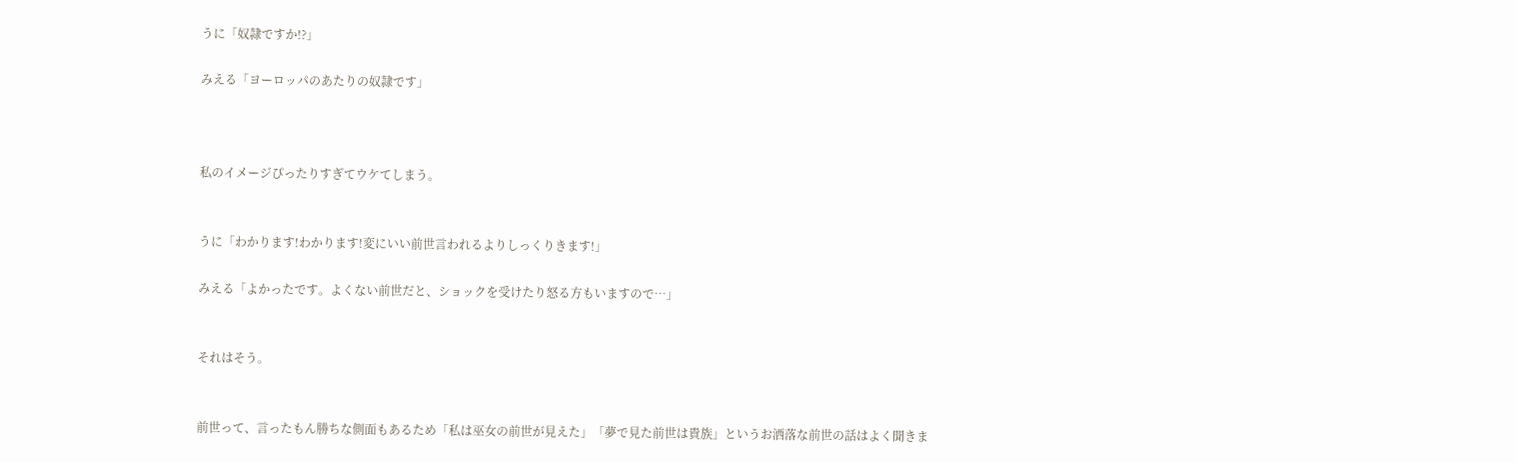うに「奴隷ですか!?」

みえる「ヨーロッパのあたりの奴隷です」



私のイメージぴったりすぎてウケてしまう。


うに「わかります!わかります!変にいい前世言われるよりしっくりきます!」

みえる「よかったです。よくない前世だと、ショックを受けたり怒る方もいますので…」


それはそう。


前世って、言ったもん勝ちな側面もあるため「私は巫女の前世が見えた」「夢で見た前世は貴族」というお洒落な前世の話はよく聞きま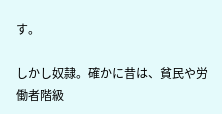す。

しかし奴隷。確かに昔は、貧民や労働者階級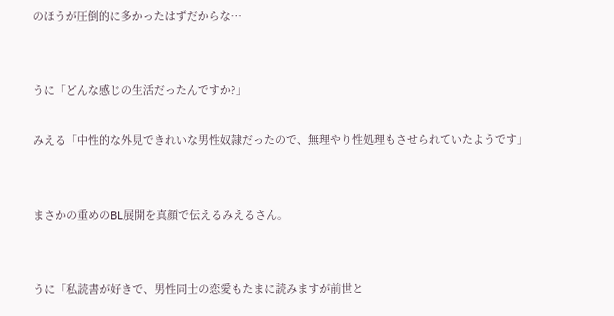のほうが圧倒的に多かったはずだからな…


うに「どんな感じの生活だったんですか?」

みえる「中性的な外見できれいな男性奴隷だったので、無理やり性処理もさせられていたようです」


まさかの重めのBL展開を真顔で伝えるみえるさん。


うに「私読書が好きで、男性同士の恋愛もたまに読みますが前世と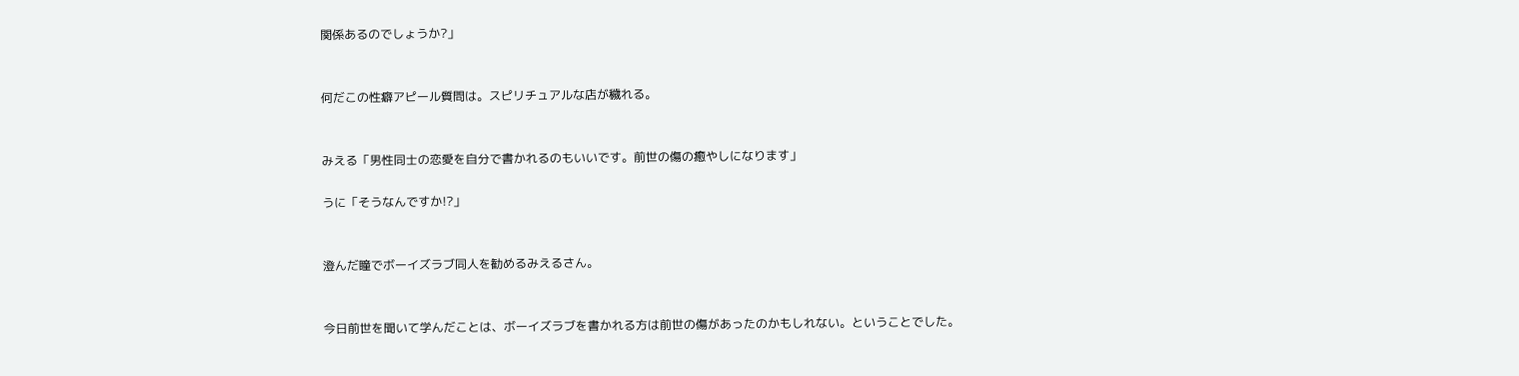関係あるのでしょうか?」


何だこの性癖アピール質問は。スピリチュアルな店が穢れる。


みえる「男性同士の恋愛を自分で書かれるのもいいです。前世の傷の癒やしになります」

うに「そうなんですか!?」


澄んだ瞳でボーイズラブ同人を勧めるみえるさん。


今日前世を聞いて学んだことは、ボーイズラブを書かれる方は前世の傷があったのかもしれない。ということでした。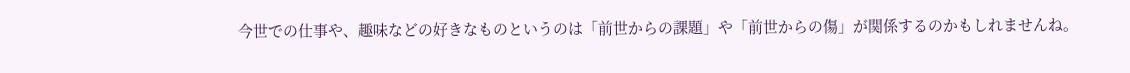今世での仕事や、趣味などの好きなものというのは「前世からの課題」や「前世からの傷」が関係するのかもしれませんね。